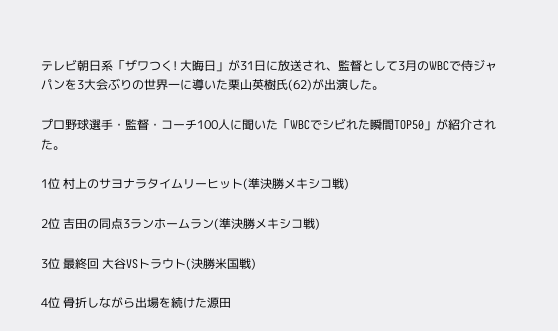テレビ朝日系「ザワつく! 大晦日」が31日に放送され、監督として3月のWBCで侍ジャパンを3大会ぶりの世界一に導いた栗山英樹氏(62)が出演した。

プロ野球選手・監督・コーチ100人に聞いた「WBCでシビれた瞬間TOP50」が紹介された。

1位 村上のサヨナラタイムリーヒット(準決勝メキシコ戦)

2位 吉田の同点3ランホームラン(準決勝メキシコ戦)

3位 最終回 大谷VSトラウト(決勝米国戦)

4位 骨折しながら出場を続けた源田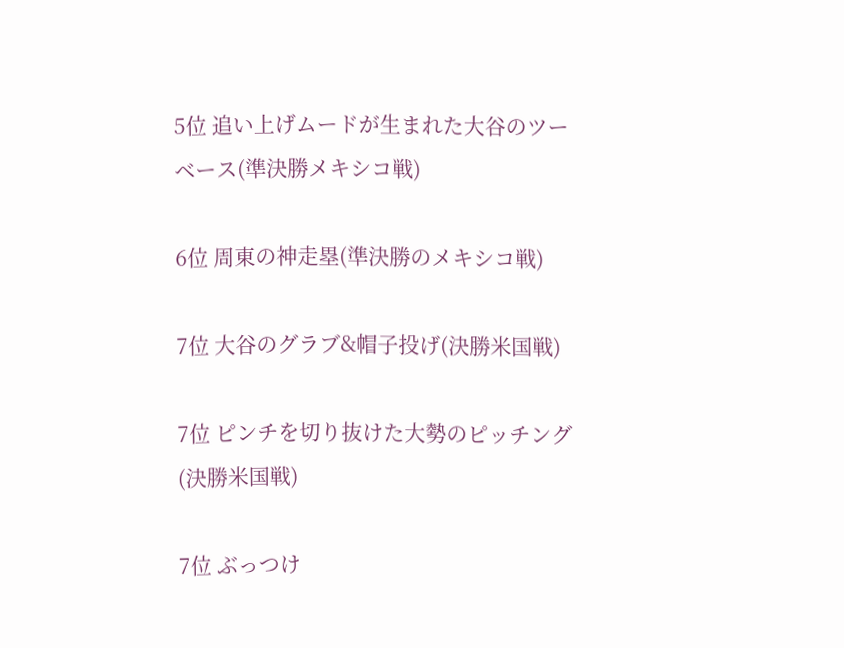5位 追い上げムードが生まれた大谷のツーベース(準決勝メキシコ戦)

6位 周東の神走塁(準決勝のメキシコ戦)

7位 大谷のグラブ&帽子投げ(決勝米国戦)

7位 ピンチを切り抜けた大勢のピッチング(決勝米国戦)

7位 ぶっつけ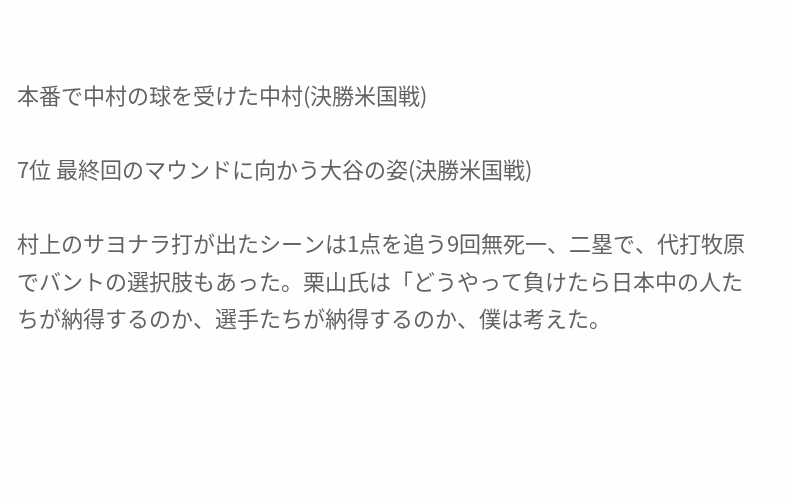本番で中村の球を受けた中村(決勝米国戦)

7位 最終回のマウンドに向かう大谷の姿(決勝米国戦)

村上のサヨナラ打が出たシーンは1点を追う9回無死一、二塁で、代打牧原でバントの選択肢もあった。栗山氏は「どうやって負けたら日本中の人たちが納得するのか、選手たちが納得するのか、僕は考えた。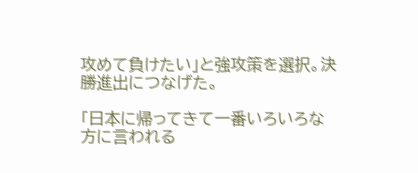攻めて負けたい」と強攻策を選択。決勝進出につなげた。

「日本に帰ってきて一番いろいろな方に言われる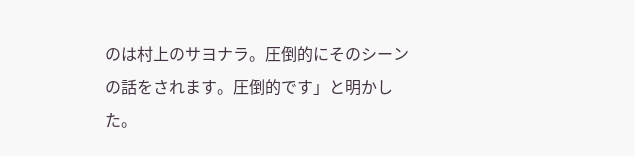のは村上のサヨナラ。圧倒的にそのシーンの話をされます。圧倒的です」と明かした。